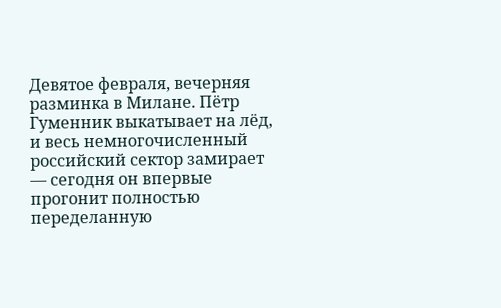Девятое февраля, вечерняя разминка в Милане. Пётр Гуменник выкатывает на лёд, и весь немногочисленный российский сектор замирает — сегодня он впервые прогонит полностью переделанную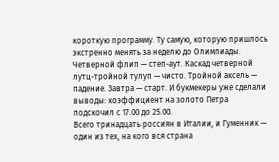короткую программу. Ту самую, которую пришлось экстренно менять за неделю до Олимпиады. Четверной флип — степ-аут. Каскад четверной лутц-тройной тулуп — чисто. Тройной аксель — падение. Завтра — старт. И букмекеры уже сделали выводы: коэффициент на золото Петра подскочил с 17.00 до 25.00.
Всего тринадцать россиян в Италии, и Гуменник — один из тех, на кого вся страна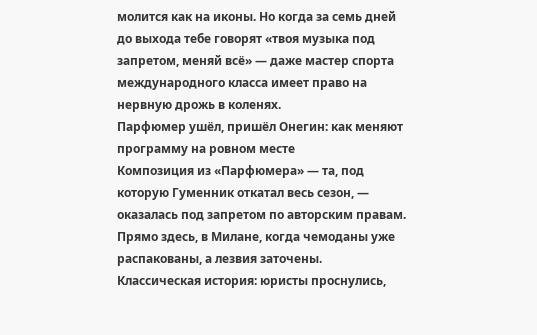молится как на иконы. Но когда за семь дней до выхода тебе говорят «твоя музыка под запретом, меняй всё» — даже мастер спорта международного класса имеет право на нервную дрожь в коленях.
Парфюмер ушёл, пришёл Онегин: как меняют программу на ровном месте
Композиция из «Парфюмера» — та, под которую Гуменник откатал весь сезон, — оказалась под запретом по авторским правам. Прямо здесь, в Милане, когда чемоданы уже распакованы, а лезвия заточены. Классическая история: юристы проснулись,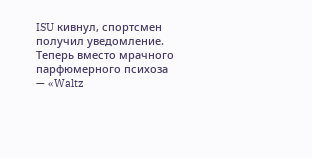ISU кивнул, спортсмен получил уведомление.
Теперь вместо мрачного парфюмерного психоза — «Waltz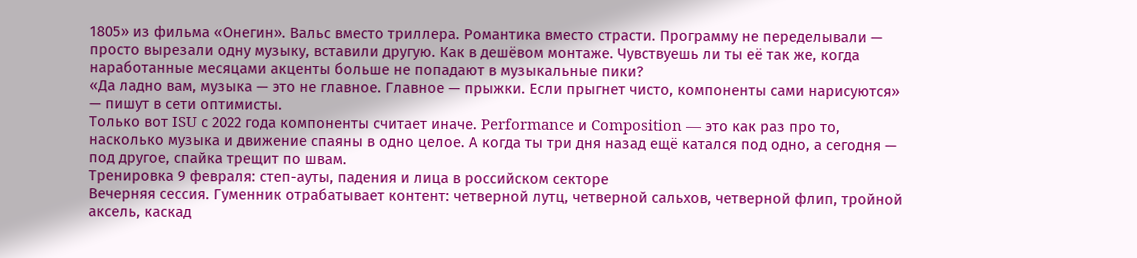1805» из фильма «Онегин». Вальс вместо триллера. Романтика вместо страсти. Программу не переделывали — просто вырезали одну музыку, вставили другую. Как в дешёвом монтаже. Чувствуешь ли ты её так же, когда наработанные месяцами акценты больше не попадают в музыкальные пики?
«Да ладно вам, музыка — это не главное. Главное — прыжки. Если прыгнет чисто, компоненты сами нарисуются» — пишут в сети оптимисты.
Только вот ISU с 2022 года компоненты считает иначе. Performance и Composition — это как раз про то, насколько музыка и движение спаяны в одно целое. А когда ты три дня назад ещё катался под одно, а сегодня — под другое, спайка трещит по швам.
Тренировка 9 февраля: степ-ауты, падения и лица в российском секторе
Вечерняя сессия. Гуменник отрабатывает контент: четверной лутц, четверной сальхов, четверной флип, тройной аксель, каскад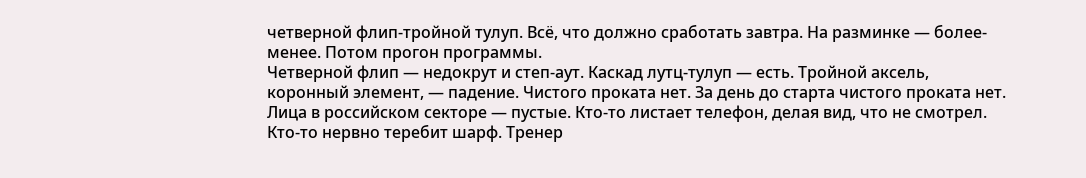четверной флип-тройной тулуп. Всё, что должно сработать завтра. На разминке — более-менее. Потом прогон программы.
Четверной флип — недокрут и степ-аут. Каскад лутц-тулуп — есть. Тройной аксель, коронный элемент, — падение. Чистого проката нет. За день до старта чистого проката нет.
Лица в российском секторе — пустые. Кто-то листает телефон, делая вид, что не смотрел. Кто-то нервно теребит шарф. Тренер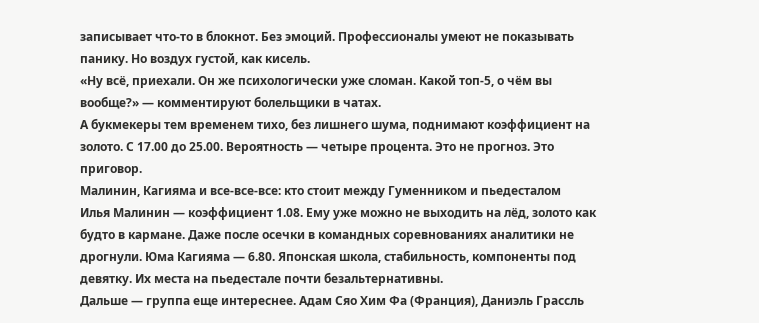записывает что-то в блокнот. Без эмоций. Профессионалы умеют не показывать панику. Но воздух густой, как кисель.
«Ну всё, приехали. Он же психологически уже сломан. Какой топ-5, о чём вы вообще?» — комментируют болельщики в чатах.
А букмекеры тем временем тихо, без лишнего шума, поднимают коэффициент на золото. С 17.00 до 25.00. Вероятность — четыре процента. Это не прогноз. Это приговор.
Малинин, Кагияма и все-все-все: кто стоит между Гуменником и пьедесталом
Илья Малинин — коэффициент 1.08. Ему уже можно не выходить на лёд, золото как будто в кармане. Даже после осечки в командных соревнованиях аналитики не дрогнули. Юма Кагияма — 6.80. Японская школа, стабильность, компоненты под девятку. Их места на пьедестале почти безальтернативны.
Дальше — группа еще интереснее. Адам Сяо Хим Фа (Франция), Даниэль Грассль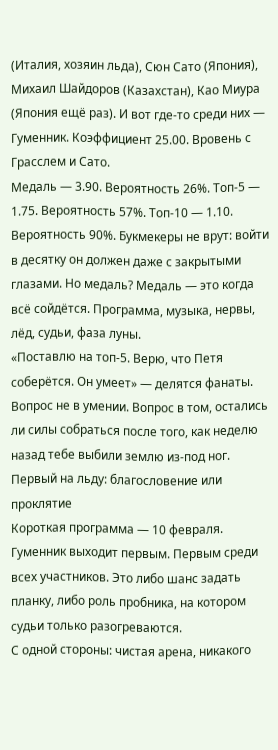(Италия, хозяин льда), Сюн Сато (Япония), Михаил Шайдоров (Казахстан), Као Миура (Япония ещё раз). И вот где-то среди них — Гуменник. Коэффициент 25.00. Вровень с Грасслем и Сато.
Медаль — 3.90. Вероятность 26%. Топ-5 — 1.75. Вероятность 57%. Топ-10 — 1.10. Вероятность 90%. Букмекеры не врут: войти в десятку он должен даже с закрытыми глазами. Но медаль? Медаль — это когда всё сойдётся. Программа, музыка, нервы, лёд, судьи, фаза луны.
«Поставлю на топ-5. Верю, что Петя соберётся. Он умеет» — делятся фанаты.
Вопрос не в умении. Вопрос в том, остались ли силы собраться после того, как неделю назад тебе выбили землю из-под ног.
Первый на льду: благословение или проклятие
Короткая программа — 10 февраля. Гуменник выходит первым. Первым среди всех участников. Это либо шанс задать планку, либо роль пробника, на котором судьи только разогреваются.
С одной стороны: чистая арена, никакого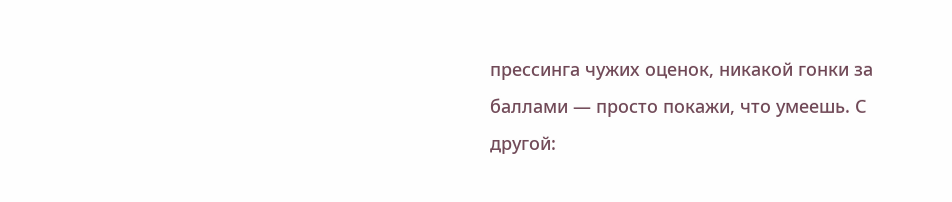прессинга чужих оценок, никакой гонки за баллами — просто покажи, что умеешь. С другой: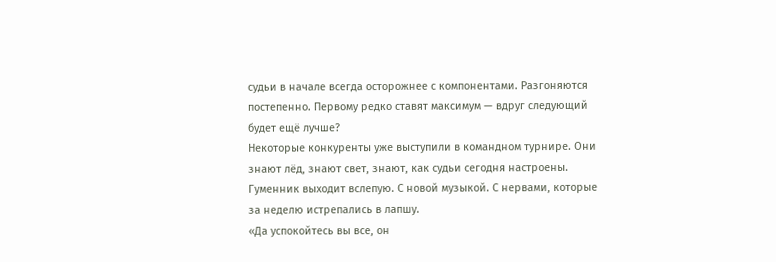судьи в начале всегда осторожнее с компонентами. Разгоняются постепенно. Первому редко ставят максимум — вдруг следующий будет ещё лучше?
Некоторые конкуренты уже выступили в командном турнире. Они знают лёд, знают свет, знают, как судьи сегодня настроены. Гуменник выходит вслепую. С новой музыкой. С нервами, которые за неделю истрепались в лапшу.
«Да успокойтесь вы все, он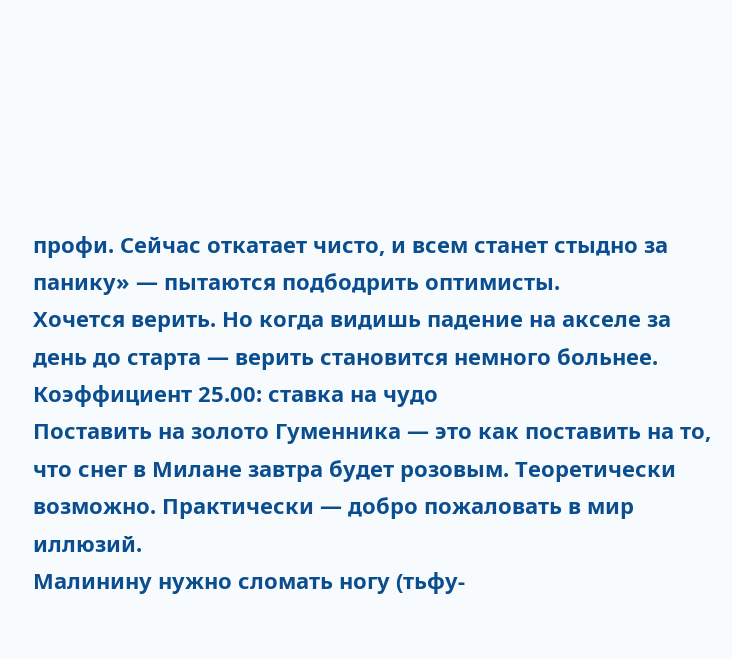профи. Сейчас откатает чисто, и всем станет стыдно за панику» — пытаются подбодрить оптимисты.
Хочется верить. Но когда видишь падение на акселе за день до старта — верить становится немного больнее.
Коэффициент 25.00: ставка на чудо
Поставить на золото Гуменника — это как поставить на то, что снег в Милане завтра будет розовым. Теоретически возможно. Практически — добро пожаловать в мир иллюзий.
Малинину нужно сломать ногу (тьфу-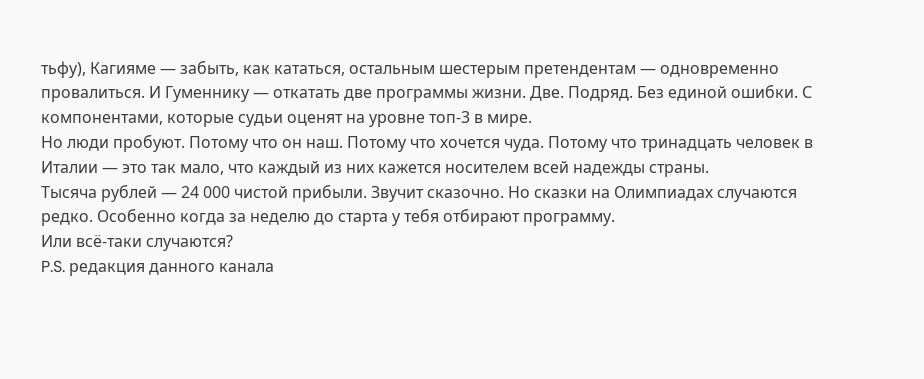тьфу), Кагияме — забыть, как кататься, остальным шестерым претендентам — одновременно провалиться. И Гуменнику — откатать две программы жизни. Две. Подряд. Без единой ошибки. С компонентами, которые судьи оценят на уровне топ-3 в мире.
Но люди пробуют. Потому что он наш. Потому что хочется чуда. Потому что тринадцать человек в Италии — это так мало, что каждый из них кажется носителем всей надежды страны.
Тысяча рублей — 24 000 чистой прибыли. Звучит сказочно. Но сказки на Олимпиадах случаются редко. Особенно когда за неделю до старта у тебя отбирают программу.
Или всё-таки случаются?
P.S. редакция данного канала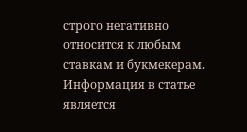строго негативно относится к любым ставкам и букмекерам. Информация в статье является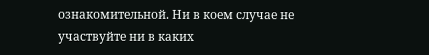ознакомительной. Ни в коем случае не участвуйте ни в каких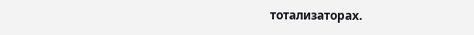тотализаторах.